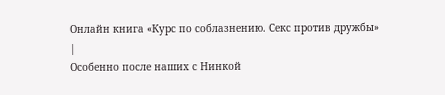Онлайн книга «Курс по соблазнению. Секс против дружбы»
|
Особенно после наших с Нинкой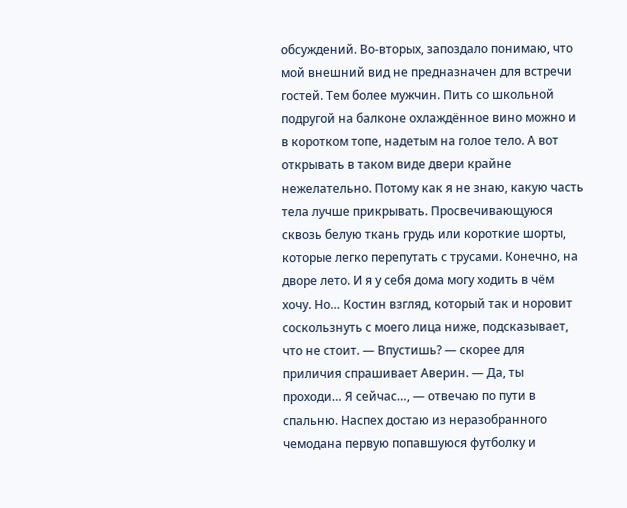обсуждений. Во-вторых, запоздало понимаю, что мой внешний вид не предназначен для встречи гостей. Тем более мужчин. Пить со школьной подругой на балконе охлаждённое вино можно и в коротком топе, надетым на голое тело. А вот открывать в таком виде двери крайне нежелательно. Потому как я не знаю, какую часть тела лучше прикрывать. Просвечивающуюся сквозь белую ткань грудь или короткие шорты, которые легко перепутать с трусами. Конечно, на дворе лето. И я у себя дома могу ходить в чём хочу. Но… Костин взгляд, который так и норовит соскользнуть с моего лица ниже, подсказывает, что не стоит. — Впустишь? — скорее для приличия спрашивает Аверин. — Да, ты проходи… Я сейчас…, — отвечаю по пути в спальню. Наспех достаю из неразобранного чемодана первую попавшуюся футболку и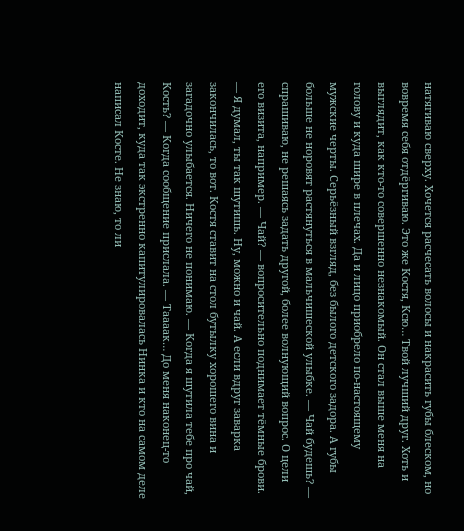натягиваю сверху. Хочется расчесать волосы и накрасить губы блеском, но вовремя себя отдёргиваю. Это же Костя, Ксю… Твой лучший друг. Хоть и выглядит, как кто-то совершенно незнакомый. Он стал выше меня на голову и куда шире в плечах. Да и лицо приобрело по-настоящему мужские черты. Серьёзный взгляд, без былого детского задора. А губы больше не норовят растянуться в мальчишеской улыбке. — Чай будешь? — спрашиваю, не решаясь задать другой, более волнующий вопрос. О цели его визита, например. — Чай? — вопросительно поднимает тёмные брови. — Я думал, ты так шутишь. Ну, можно и чай. А если вдруг заварка закончилась, то вот. Костя ставит на стол бутылку хорошего вина и загадочно улыбается. Ничего не понимаю. — Когда я шутила тебе про чай, Кость? — Когда сообщение прислала. — Таааак… До меня наконец-то доходит, куда так экстренно капитулировалась Нинка и кто на самом деле написал Косте. Не знаю, то ли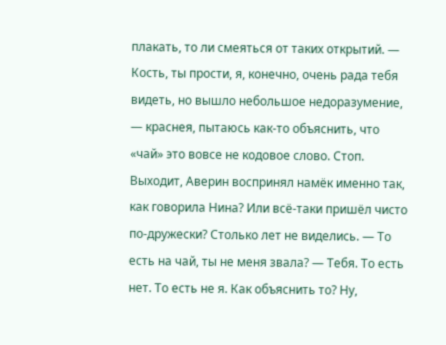плакать, то ли смеяться от таких открытий. — Кость, ты прости, я, конечно, очень рада тебя видеть, но вышло небольшое недоразумение, — краснея, пытаюсь как-то объяснить, что «чай» это вовсе не кодовое слово. Стоп. Выходит, Аверин воспринял намёк именно так, как говорила Нина? Или всё-таки пришёл чисто по-дружески? Столько лет не виделись. — То есть на чай, ты не меня звала? — Тебя. То есть нет. То есть не я. Как объяснить то? Ну,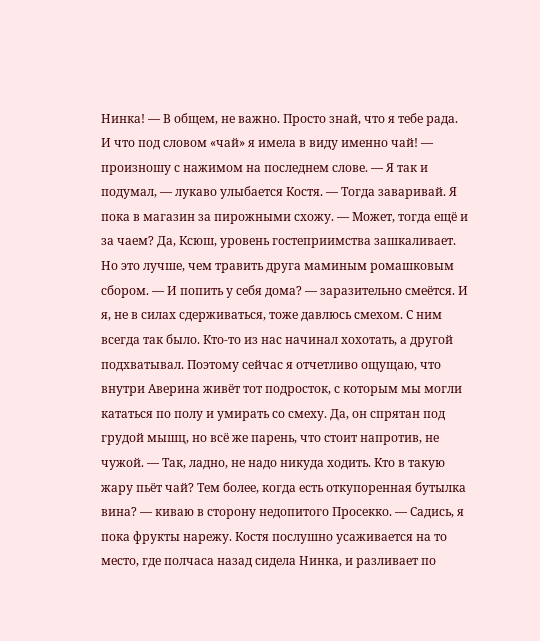Нинка! — В общем, не важно. Просто знай, что я тебе рада. И что под словом «чай» я имела в виду именно чай! — произношу с нажимом на последнем слове. — Я так и подумал, — лукаво улыбается Костя. — Тогда заваривай. Я пока в магазин за пирожными схожу. — Может, тогда ещё и за чаем? Да, Ксюш, уровень гостеприимства зашкаливает. Но это лучше, чем травить друга маминым ромашковым сбором. — И попить у себя дома? — заразительно смеётся. И я, не в силах сдерживаться, тоже давлюсь смехом. С ним всегда так было. Кто-то из нас начинал хохотать, а другой подхватывал. Поэтому сейчас я отчетливо ощущаю, что внутри Аверина живёт тот подросток, с которым мы могли кататься по полу и умирать со смеху. Да, он спрятан под грудой мышц, но всё же парень, что стоит напротив, не чужой. — Так, ладно, не надо никуда ходить. Кто в такую жару пьёт чай? Тем более, когда есть откупоренная бутылка вина? — киваю в сторону недопитого Просекко. — Садись, я пока фрукты нарежу. Костя послушно усаживается на то место, где полчаса назад сидела Нинка, и разливает по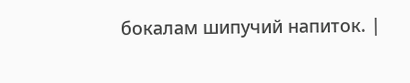бокалам шипучий напиток. |